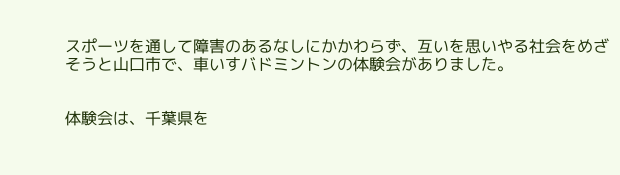スポーツを通して障害のあるなしにかかわらず、互いを思いやる社会をめざそうと山口市で、車いすバドミントンの体験会がありました。


体験会は、千葉県を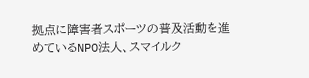拠点に障害者スポーツの普及活動を進めているNPO法人、スマイルク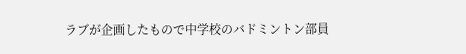ラブが企画したもので中学校のバドミントン部員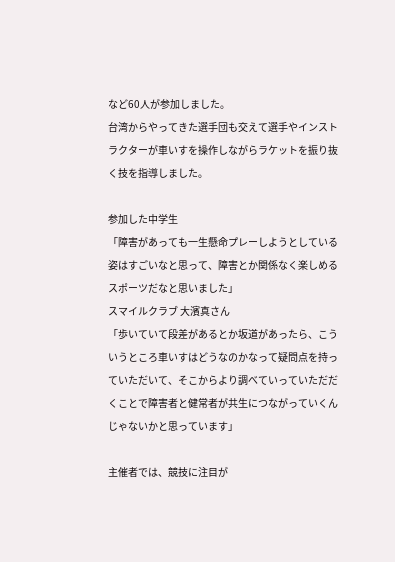など60人が参加しました。
台湾からやってきた選手団も交えて選手やインストラクターが車いすを操作しながらラケットを振り抜く技を指導しました。

参加した中学生
「障害があっても一生懸命プレーしようとしている姿はすごいなと思って、障害とか関係なく楽しめるスポーツだなと思いました」
スマイルクラブ 大濱真さん
「歩いていて段差があるとか坂道があったら、こういうところ車いすはどうなのかなって疑問点を持っていただいて、そこからより調べていっていただだくことで障害者と健常者が共生につながっていくんじゃないかと思っています」

主催者では、競技に注目が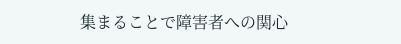集まることで障害者への関心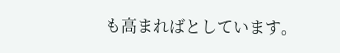も高まればとしています。